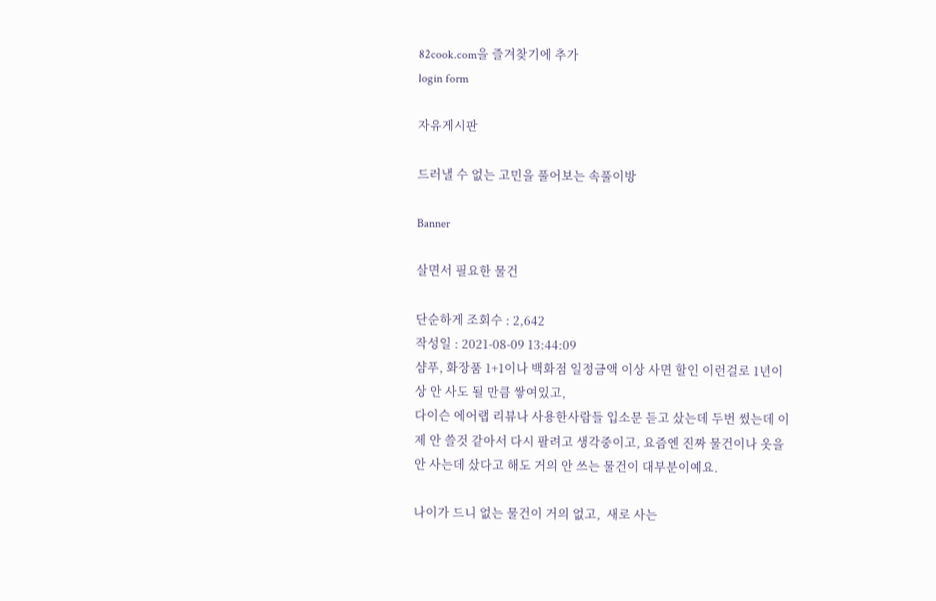82cook.com을 즐겨찾기에 추가
login form

자유게시판

드러낼 수 없는 고민을 풀어보는 속풀이방

Banner

살면서 필요한 물건

단순하게 조회수 : 2,642
작성일 : 2021-08-09 13:44:09
샴푸, 화장품 1+1이나 백화점 일정금액 이상 사면 할인 이런걸로 1년이상 안 사도 될 만큼 쌓여있고,
다이슨 에어랩 리뷰나 사용한사람들 입소문 듣고 샀는데 두번 썼는데 이제 안 쓸것 같아서 다시 팔려고 생각중이고, 요즘엔 진짜 물건이나 옷을 안 사는데 샀다고 해도 거의 안 쓰는 물건이 대부분이예요.

나이가 드니 없는 물건이 거의 없고,  새로 사는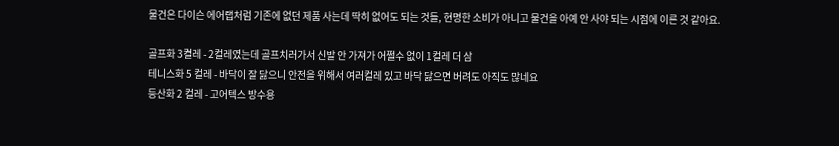물건은 다이슨 에어랩처럼 기존에 없던 제품 사는데 딱히 없어도 되는 것들, 현명한 소비가 아니고 물건을 아예 안 사야 되는 시점에 이른 것 같아요.

골프화 3켤레 - 2컬레였는데 골프치러가서 신발 안 가져가 어쩔수 없이 1컬레 더 삼
테니스화 5 컬레 - 바닥이 잘 닳으니 안전을 위해서 여러컬레 있고 바닥 닳으면 버려도 아직도 많네요
등산화 2 컬레 - 고어텍스 방수용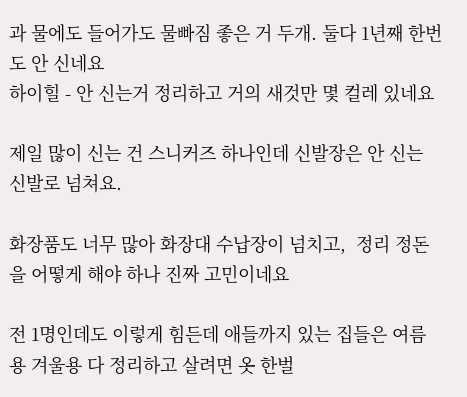과 물에도 들어가도 물빠짐 좋은 거 두개. 둘다 1년째 한번도 안 신네요
하이힐 - 안 신는거 정리하고 거의 새것만 몇 컬레 있네요

제일 많이 신는 건 스니커즈 하나인데 신발장은 안 신는 신발로 넘쳐요.

화장품도 너무 많아 화장대 수납장이 넘치고,  정리 정돈을 어떻게 해야 하나 진짜 고민이네요

전 1명인데도 이렇게 힘든데 애들까지 있는 집들은 여름용 겨울용 다 정리하고 살려면 옷 한벌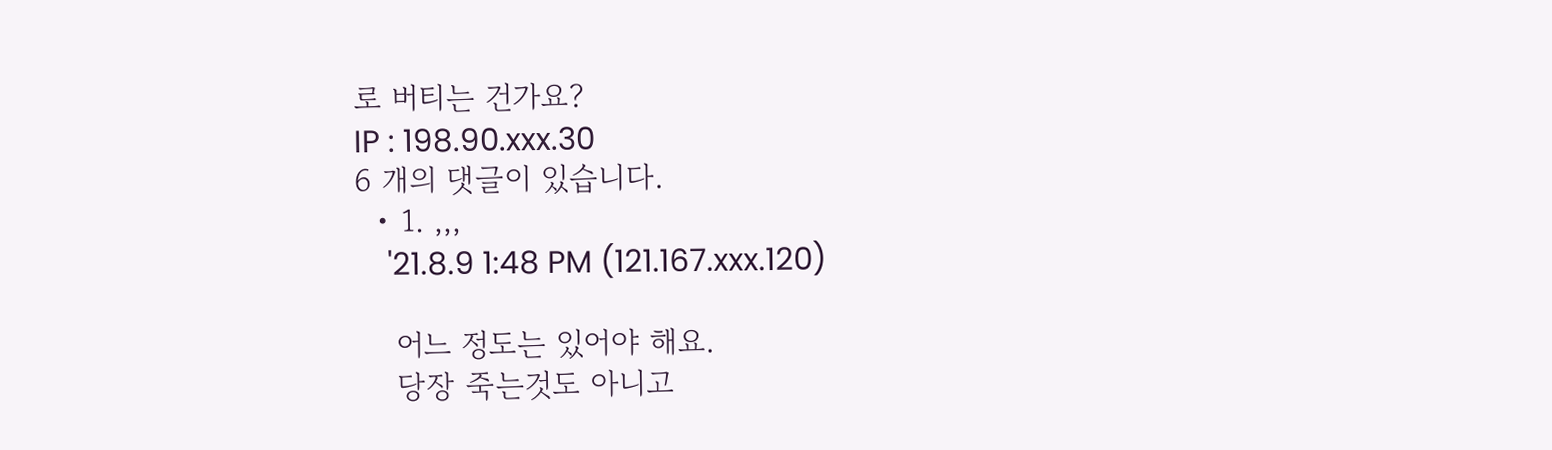로 버티는 건가요?
IP : 198.90.xxx.30
6 개의 댓글이 있습니다.
  • 1. ,,,
    '21.8.9 1:48 PM (121.167.xxx.120)

    어느 정도는 있어야 해요.
    당장 죽는것도 아니고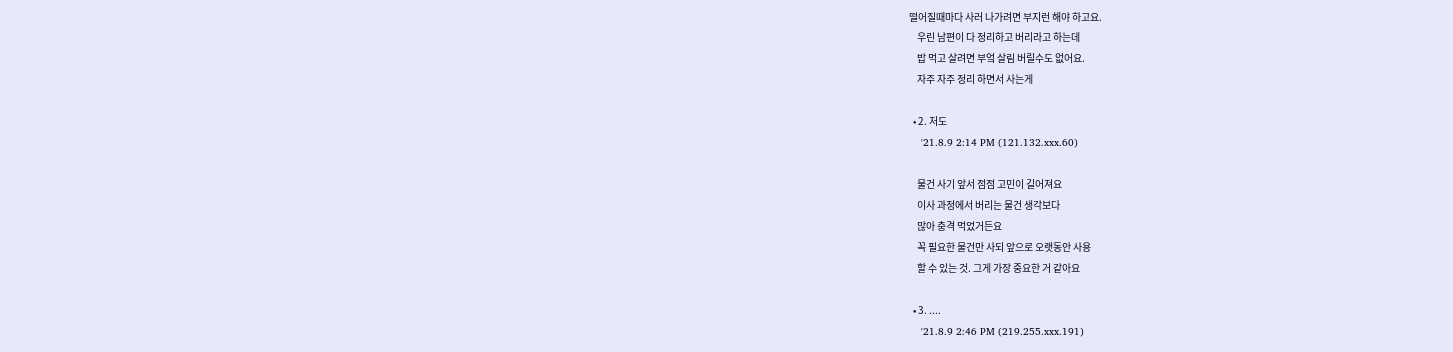떨어질때마다 사러 나가려면 부지런 해야 하고요.
    우린 남편이 다 정리하고 버리라고 하는데
    밥 먹고 살려면 부엌 살림 버릴수도 없어요.
    자주 자주 정리 하면서 사는게

  • 2. 저도
    '21.8.9 2:14 PM (121.132.xxx.60)

    물건 사기 앞서 점점 고민이 길어져요
    이사 과정에서 버리는 물건 생각보다
    많아 충격 먹었거든요
    꼭 필요한 물건만 사되 앞으로 오랫동안 사용
    할 수 있는 것. 그게 가장 중요한 거 같아요

  • 3. ....
    '21.8.9 2:46 PM (219.255.xxx.191)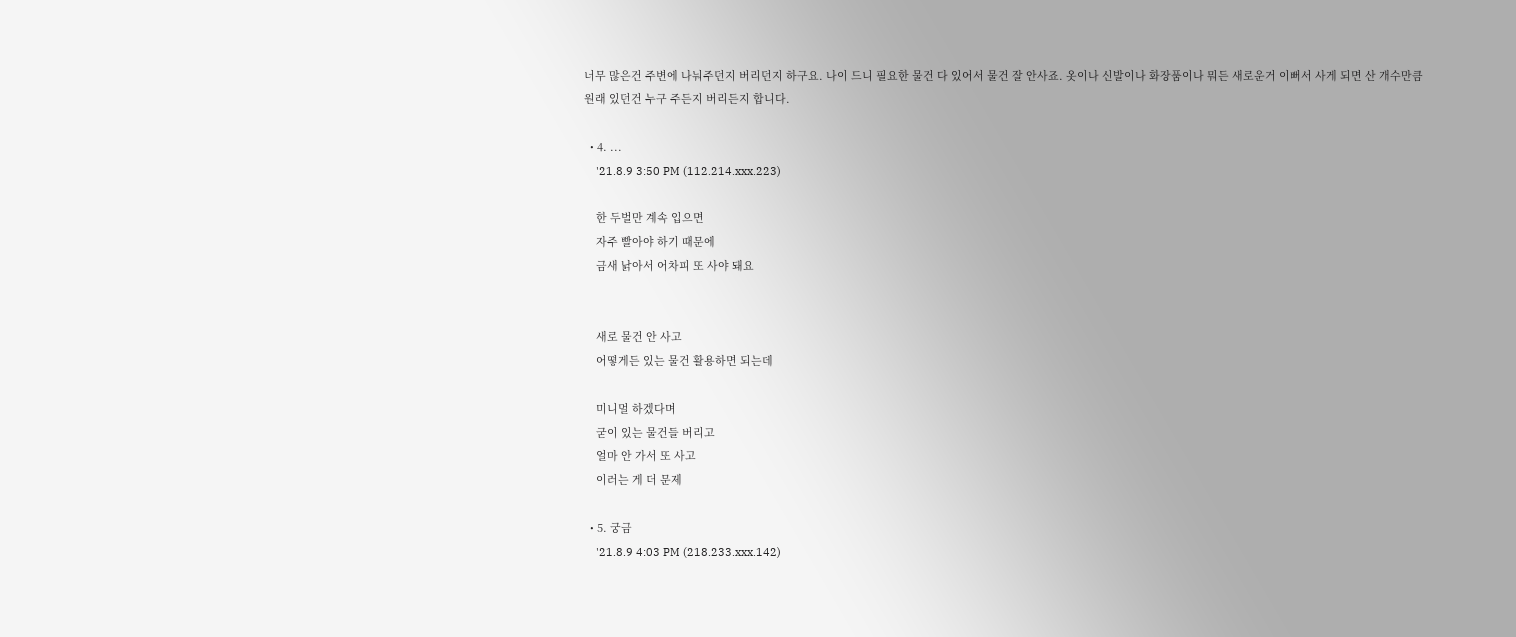너무 많은건 주변에 나눠주던지 버리던지 하구요. 나이 드니 필요한 물건 다 있어서 물건 잘 안사죠. 옷이나 신발이나 화장품이나 뭐든 새로운거 이뻐서 사게 되면 산 개수만큼 원래 있던건 누구 주든지 버리든지 합니다.

  • 4. ...
    '21.8.9 3:50 PM (112.214.xxx.223)

    한 두벌만 계속 입으면
    자주 빨아야 하기 때문에
    금새 낡아서 어차피 또 사야 돼요


    새로 물건 안 사고
    어떻게든 있는 물건 활용하면 되는데

    미니멀 하겠다며
    굳이 있는 물건들 버리고
    얼마 안 가서 또 사고
    이러는 게 더 문제

  • 5. 궁금
    '21.8.9 4:03 PM (218.233.xxx.142)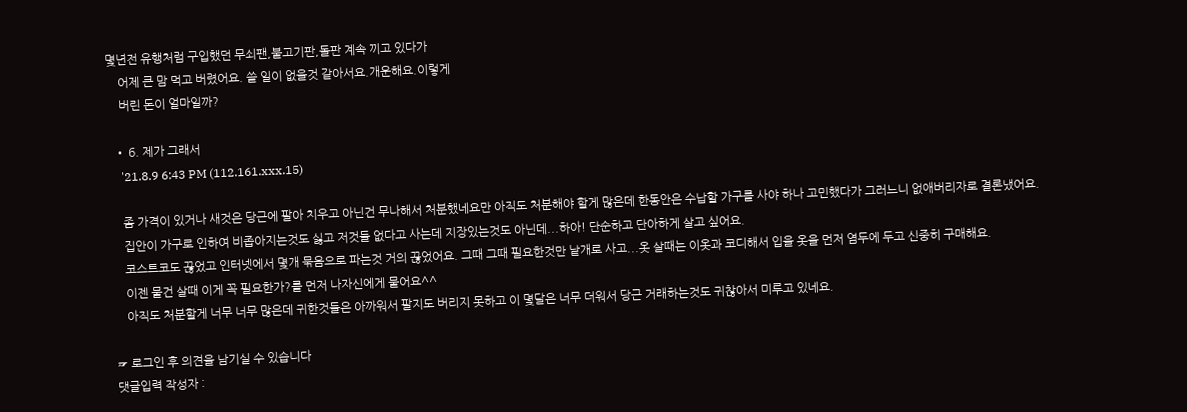몇년전 유행처럼 구입했던 무쇠팬,불고기판,돌판 계속 끼고 있다가
    어제 큰 맘 먹고 버렸어요. 쓸 일이 없을것 같아서요.개운해요.이렇게
    버린 돈이 얼마일까?

  • 6. 제가 그래서
    '21.8.9 6:43 PM (112.161.xxx.15)

    좀 가격이 있거나 새것은 당근에 팔아 치우고 아닌건 무나해서 처분했네요만 아직도 처분해야 할게 많은데 한동안은 수납할 가구를 사야 하나 고민했다가 그러느니 없애버리자로 결론냈어요.
    집안이 가구로 인하여 비좁아지는것도 싫고 저것들 없다고 사는데 지장있는것도 아닌데...하아! 단순하고 단아하게 살고 싶어요.
    코스트코도 끊었고 인터넷에서 몇개 묶음으로 파는것 거의 끊었어요. 그때 그때 필요한것만 낱개로 사고...옷 살때는 이옷과 코디해서 입을 옷을 먼저 염두에 두고 신중히 구매해요.
    이젠 물건 살때 이게 꼭 필요한가?를 먼저 나자신에게 물어요^^
    아직도 처분할게 너무 너무 많은데 귀한것들은 아까워서 팔지도 버리지 못하고 이 몇달은 너무 더워서 당근 거래하는것도 귀찮아서 미루고 있네요.

☞ 로그인 후 의견을 남기실 수 있습니다
댓글입력 작성자 :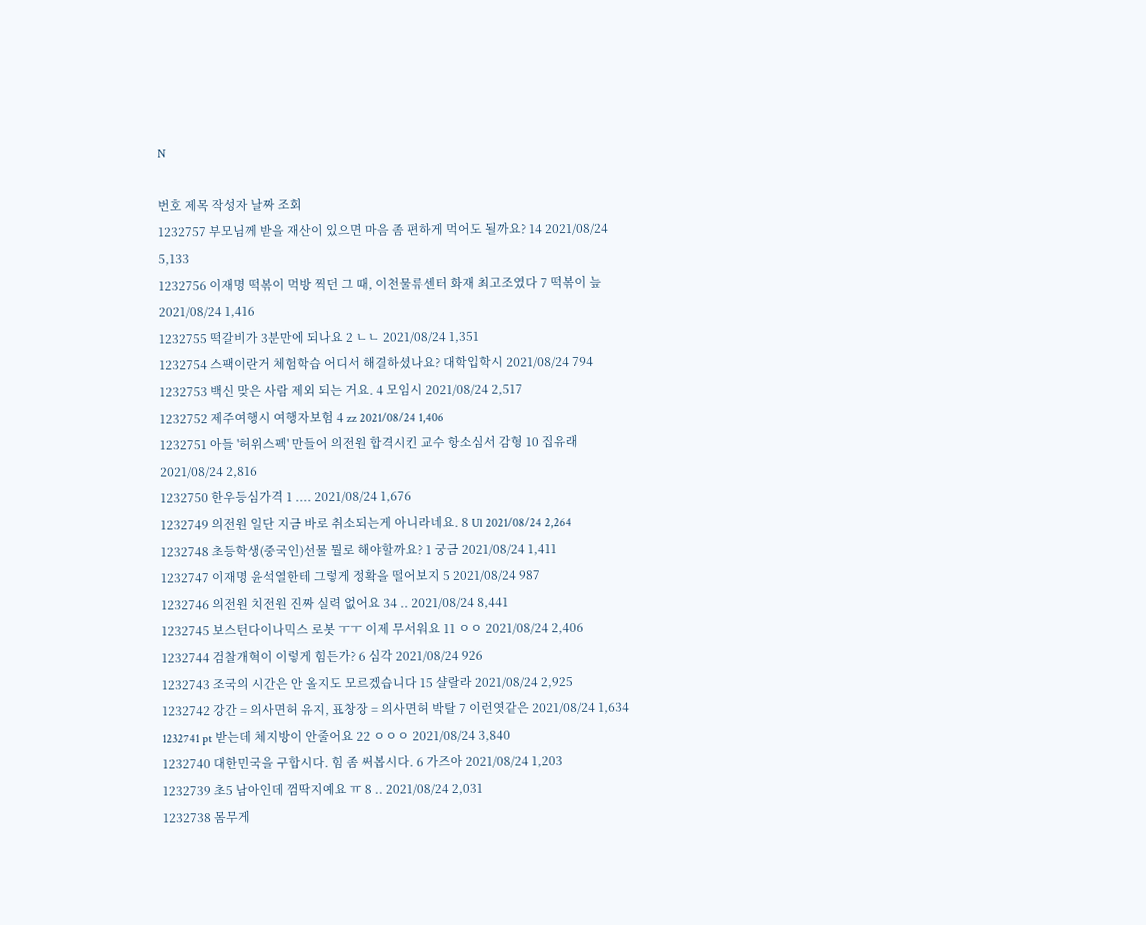N

번호 제목 작성자 날짜 조회
1232757 부모님께 받을 재산이 있으면 마음 좀 편하게 먹어도 될까요? 14 2021/08/24 5,133
1232756 이재명 떡볶이 먹방 찍던 그 때, 이천물류센터 화재 최고조였다 7 떡볶이 늪 2021/08/24 1,416
1232755 떡갈비가 3분만에 되나요 2 ㄴㄴ 2021/08/24 1,351
1232754 스팩이란거 체험학습 어디서 해결하셨나요? 대학입학시 2021/08/24 794
1232753 백신 맞은 사람 제외 되는 거요. 4 모임시 2021/08/24 2,517
1232752 제주여행시 여행자보험 4 zz 2021/08/24 1,406
1232751 아들 '허위스펙' 만들어 의전원 합격시킨 교수 항소심서 감형 10 집유래 2021/08/24 2,816
1232750 한우등심가격 1 .... 2021/08/24 1,676
1232749 의전원 일단 지금 바로 취소되는게 아니라네요. 8 Ul 2021/08/24 2,264
1232748 초등학생(중국인)선물 뭘로 해야할까요? 1 궁금 2021/08/24 1,411
1232747 이재명 윤석열한테 그렇게 정확을 떨어보지 5 2021/08/24 987
1232746 의전원 치전원 진짜 실력 없어요 34 .. 2021/08/24 8,441
1232745 보스턴다이나믹스 로봇 ㅜㅜ 이제 무서워요 11 ㅇㅇ 2021/08/24 2,406
1232744 검찰개혁이 이렇게 힘든가? 6 심각 2021/08/24 926
1232743 조국의 시간은 안 올지도 모르겠습니다 15 샬랄라 2021/08/24 2,925
1232742 강간 = 의사면허 유지, 표창장 = 의사면허 박탈 7 이런엿같은 2021/08/24 1,634
1232741 pt 받는데 체지방이 안줄어요 22 ㅇㅇㅇ 2021/08/24 3,840
1232740 대한민국을 구합시다. 힘 좀 써봅시다. 6 가즈아 2021/08/24 1,203
1232739 초5 남아인데 껌딱지예요 ㅠ 8 .. 2021/08/24 2,031
1232738 몸무게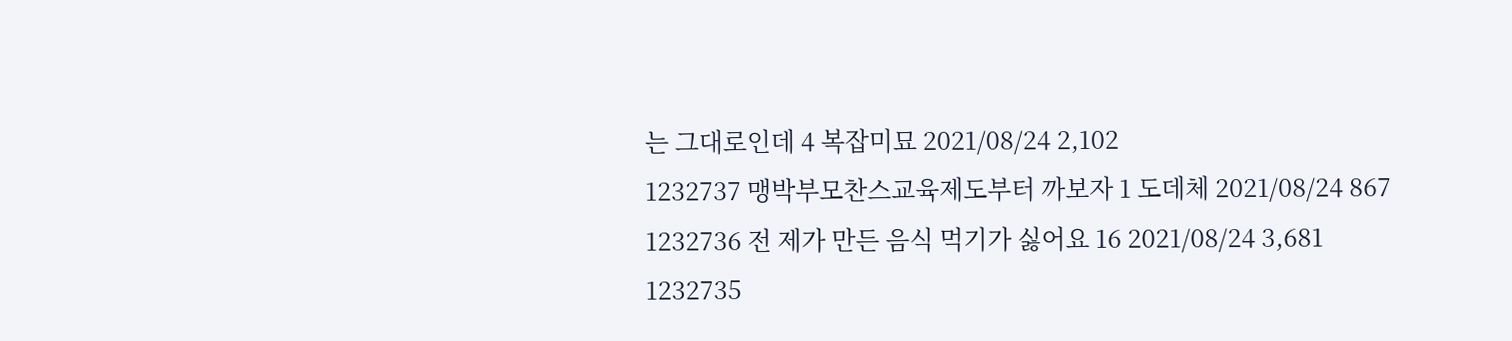는 그대로인데 4 복잡미묘 2021/08/24 2,102
1232737 맹박부모찬스교육제도부터 까보자 1 도데체 2021/08/24 867
1232736 전 제가 만든 음식 먹기가 싫어요 16 2021/08/24 3,681
1232735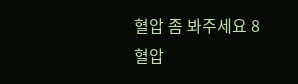혈압 좀 봐주세요 8 혈압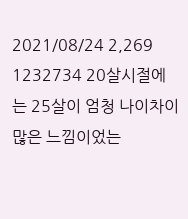2021/08/24 2,269
1232734 20살시절에는 25살이 엄청 나이차이 많은 느낌이었는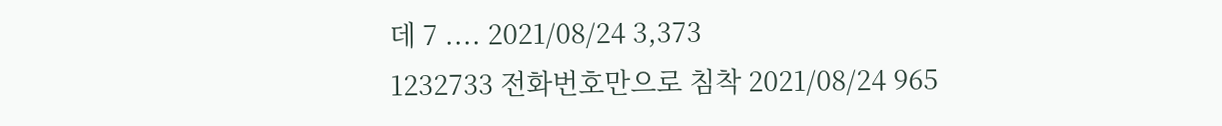데 7 .... 2021/08/24 3,373
1232733 전화번호만으로 침착 2021/08/24 965